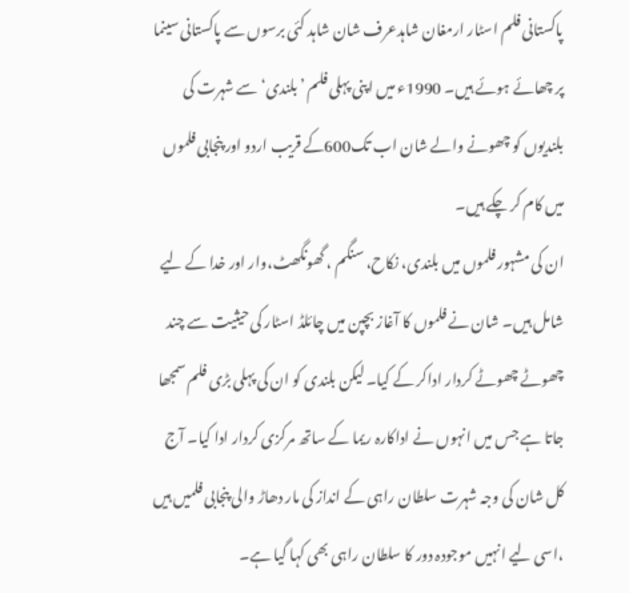پاکستانی فلم اسٹار ارمغان شاہدعرف شان شاہد کئی برسوں سے پاکستانی سینما پر چھائے ہوئے ہیں۔ 1990ء میں اپنی پہلی فلم ’بلندی‘سے شہرت کی بلندیوں کو چھونے والے شان اب تک600کے قریب اردو اور پنجابی فلموں میں کام کر چکے ہیں۔
ان کی مشہور فلموں میں بلندی، نکاح، سنگم ، گھونگھٹ،وار اور خدا کے لیے شامل ہیں۔ شان نے فلموں کا آغاز بچپن میں چائلڈ اسٹار کی حیثیت سے چند چھوٹے چھوٹے کردار اداکر کے کیا۔ لیکن بلندی کو ان کی پہلی بڑی فلم سمجھا جاتا ہے جس میں انہوں نے اداکارہ ریما کے ساتھ مرکزی کردار ادا کیا۔ آج کل شان کی وجہ شہرت سلطان راہی کے انداز کی مار دھاڑ والی پنجابی فلمیں ہیں ،اسی لیے انہیں موجودہ دور کا سلطان راہی بھی کہا گیا ہے۔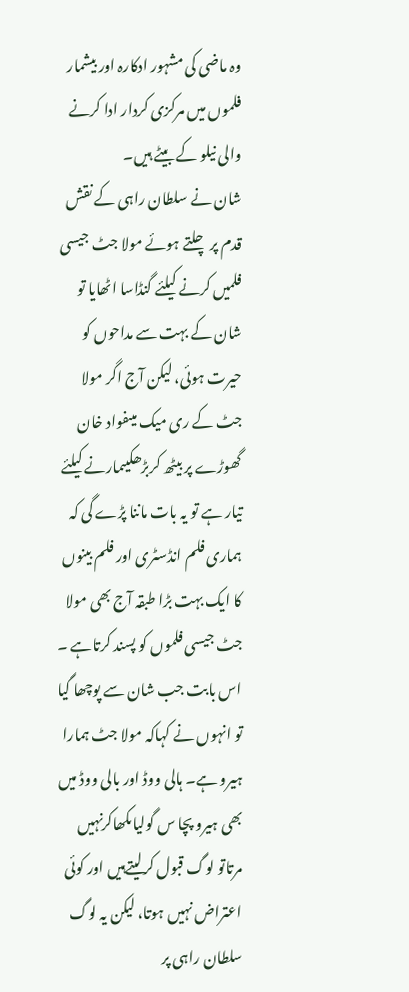وہ ماضی کی مشہور ادکارہ اور بیشمار فلموں میں مرکزی کردار ادا کرنے والی نیلو کے بیٹے ہیں۔
شان نے سلطان راہی کے نقش قدم پر چلتے ہوئے مولا جٹ جیسی فلمیں کرنے کیلئے گنڈاسا اٹھایا تو شان کے بہت سے مداحوں کو حیرت ہوئی، لیکن آج اگر مولا جٹ کے ری میک میںفواد خان گھوڑے پر بیٹھ کربڑھکیںمارنے کیلئے تیار ہے تو یہ بات ماننا پڑے گی کہ ہماری فلم انڈسٹری اور فلم بینوں کا ایک بہت بڑا طبقہ آج بھی مولا جٹ جیسی فلموں کو پسند کرتاہے ۔ اس بابت جب شان سے پوچھا گیا تو انہوں نے کہاکہ مولا جٹ ہمارا ہیرو ہے۔ ہالی ووڈ اور بالی ووڈ میں بھی ہیرو پچا س گولیاںکھاکرنہیں مرتاتو لوگ قبول کرلیتےہیں اور کوئی اعتراض نہیں ہوتا، لیکن یہ لوگ سلطان راہی پر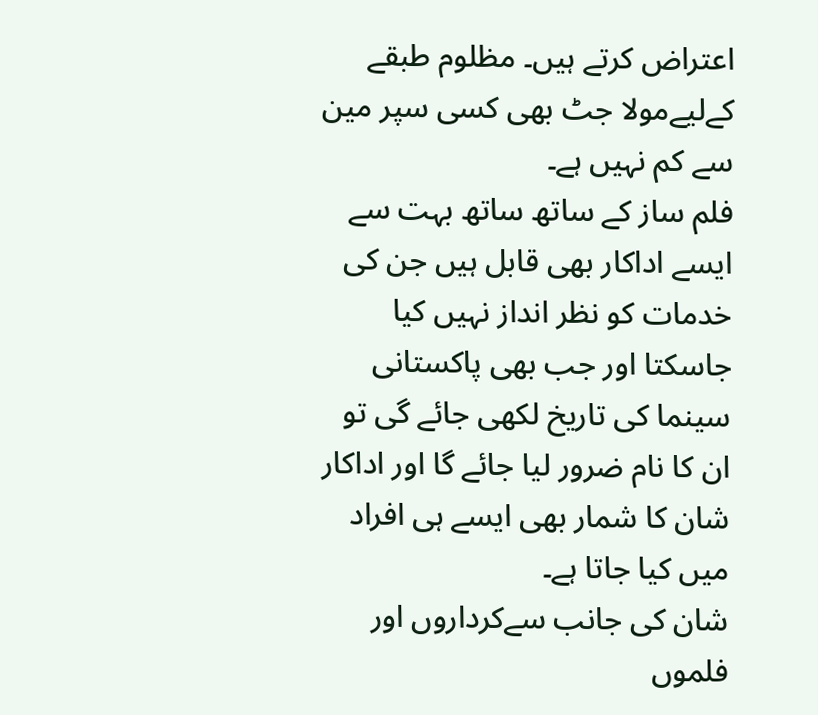اعتراض کرتے ہیں۔ مظلوم طبقے کےلیےمولا جٹ بھی کسی سپر مین سے کم نہیں ہے۔
فلم ساز کے ساتھ ساتھ بہت سے ایسے اداکار بھی قابل ہیں جن کی خدمات کو نظر انداز نہیں کیا جاسکتا اور جب بھی پاکستانی سینما کی تاریخ لکھی جائے گی تو ان کا نام ضرور لیا جائے گا اور اداکار شان کا شمار بھی ایسے ہی افراد میں کیا جاتا ہے۔
شان کی جانب سےکرداروں اور فلموں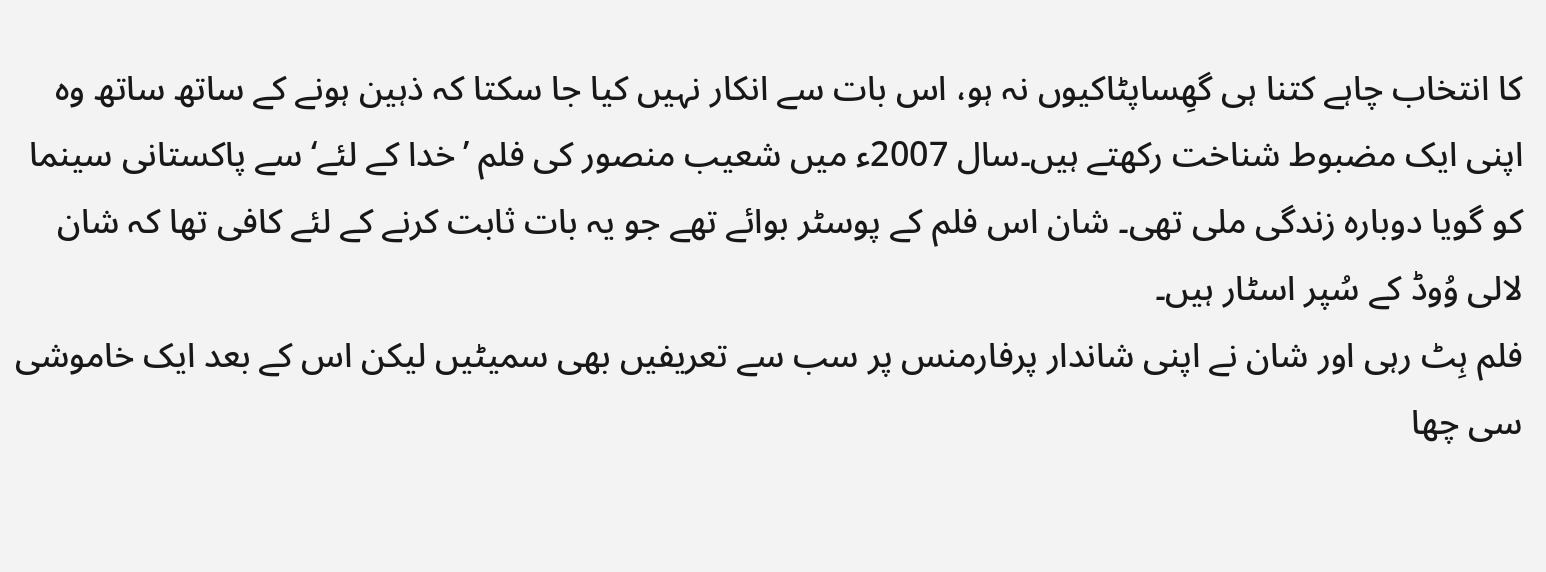کا انتخاب چاہے کتنا ہی گھِساپٹاکیوں نہ ہو، اس بات سے انکار نہیں کیا جا سکتا کہ ذہین ہونے کے ساتھ ساتھ وہ اپنی ایک مضبوط شناخت رکھتے ہیں۔سال 2007ء میں شعیب منصور کی فلم ’خدا کے لئے‘ سے پاکستانی سینما کو گویا دوبارہ زندگی ملی تھی۔ شان اس فلم کے پوسٹر بوائے تھے جو یہ بات ثابت کرنے کے لئے کافی تھا کہ شان لالی وُوڈ کے سُپر اسٹار ہیں۔
فلم ہِٹ رہی اور شان نے اپنی شاندار پرفارمنس پر سب سے تعریفیں بھی سمیٹیں لیکن اس کے بعد ایک خاموشی سی چھا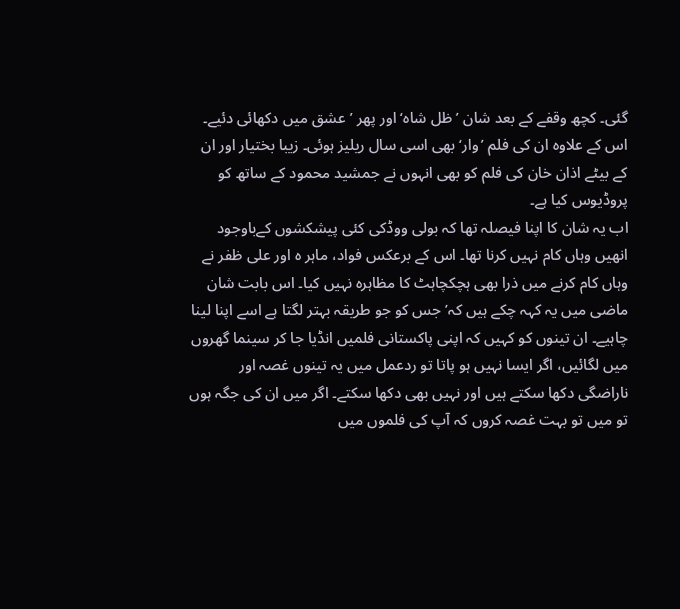گئی۔ کچھ وقفے کے بعد شان ’ظل شاہ‘ اور پھر ’عشق میں دکھائی دئیے۔ اس کے علاوہ ان کی فلم ’وار‘ بھی اسی سال ریلیز ہوئی۔ زیبا بختیار اور ان کے بیٹے اذان خان کی فلم کو بھی انہوں نے جمشید محمود کے ساتھ کو پروڈیوس کیا ہے۔
اب یہ شان کا اپنا فیصلہ تھا کہ بولی ووڈکی کئی پیشکشوں کےباوجود انھیں وہاں کام نہیں کرنا تھا۔ اس کے برعکس فواد، ماہر ہ اور علی ظفر نے وہاں کام کرنے میں ذرا بھی ہچکچاہٹ کا مظاہرہ نہیں کیا۔ اس بابت شان ماضی میں یہ کہہ چکے ہیں کہ’جس کو جو طریقہ بہتر لگتا ہے اسے اپنا لینا چاہیے۔ ان تینوں کو کہیں کہ اپنی پاکستانی فلمیں انڈیا جا کر سینما گھروں میں لگائیں، اگر ایسا نہیں ہو پاتا تو ردعمل میں یہ تینوں غصہ اور ناراضگی دکھا سکتے ہیں اور نہیں بھی دکھا سکتے۔ اگر میں ان کی جگہ ہوں تو میں تو بہت غصہ کروں کہ آپ کی فلموں میں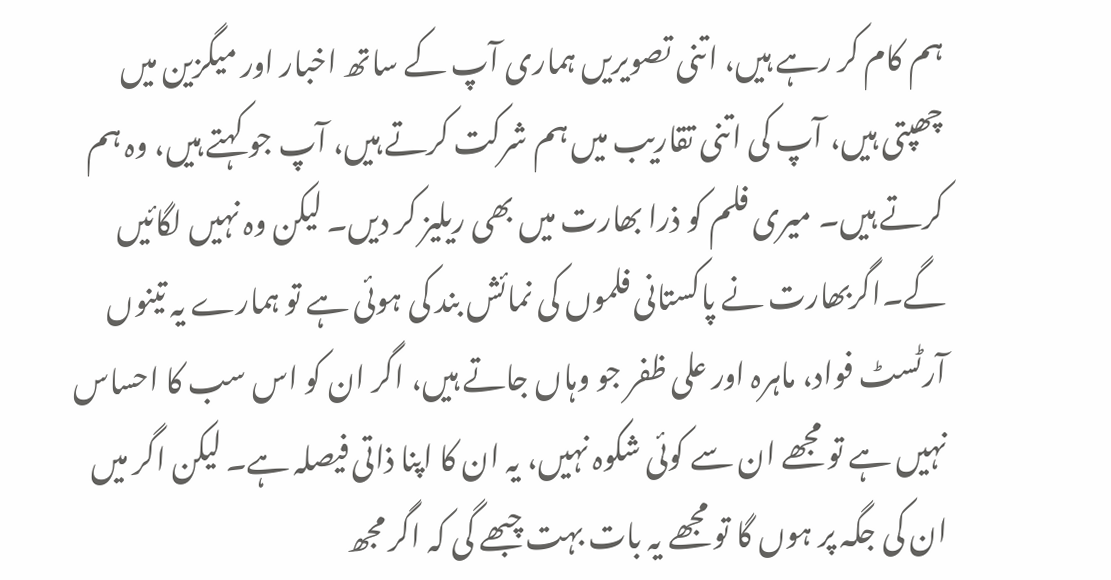ہم کام کر رہے ہیں، اتنی تصویریں ہماری آپ کے ساتھ اخبار اور میگزین میں چھپتی ہیں، آپ کی اتنی تقاریب میں ہم شرکت کرتے ہیں، آپ جو کہتے ہیں، وہ ہم کرتے ہیں۔ میری فلم کو ذرا بھارت میں بھی ریلیز کر دیں۔ لیکن وہ نہیں لگائیں گے۔اگربھارت نے پاکستانی فلموں کی نمائش بند کی ہوئی ہے تو ہمارے یہ تینوں آرٹسٹ فواد، ماہرہ اور علی ظفر جو وہاں جاتے ہیں، اگر ان کو اس سب کا احساس نہیں ہے تو مجھے ان سے کوئی شکوہ نہیں، یہ ان کا اپنا ذاتی فیصلہ ہے۔ لیکن اگر میں ان کی جگہ پر ہوں گا تو مجھے یہ بات بہت چبھے گی کہ اگر مجھ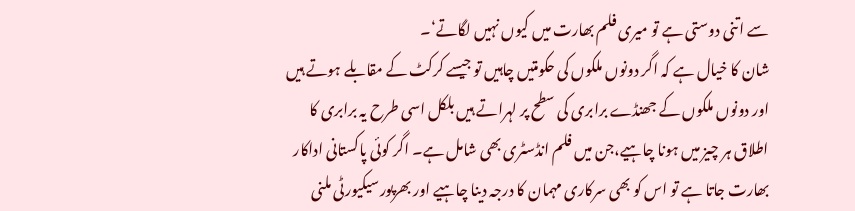سے اتنی دوستی ہے تو میری فلم بھارت میں کیوں نہیں لگاتے‘۔
شان کا خیال ہے کہ اگر دونوں ملکوں کی حکومتیں چاہیں تو جیسے کرکٹ کے مقابلے ہوتے ہیں اور دونوں ملکوں کے جھنڈے برابری کی سطح پر لہراتے ہیں بلکل اسی طرح یہ برابری کا اطلاق ہر چیز میں ہونا چاہیے،جن میں فلم انڈسٹری بھی شامل ہے۔ اگر کوئی پاکستانی اداکار بھارت جاتا ہے تو اس کو بھی سرکاری مہمان کا درجہ دینا چاہیے اور بھرپورسیکیورٹی ملنی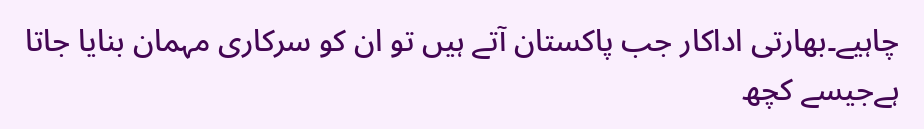چاہیے۔بھارتی اداکار جب پاکستان آتے ہیں تو ان کو سرکاری مہمان بنایا جاتا ہےجیسے کچھ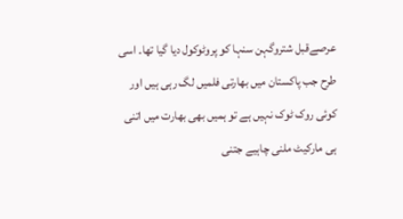عرصےقبل شتروگہن سنہا کو پروٹوکول دیا گیا تھا۔ اسی طرح جب پاکستان میں بھارتی فلمیں لگ رہی ہیں اور کوئی روک ٹوک نہیں ہے تو ہمیں بھی بھارت میں اتنی ہی مارکیٹ ملنی چاہیے جتنی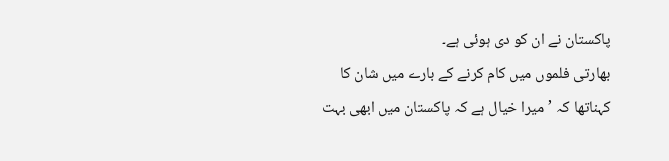پاکستان نے ان کو دی ہوئی ہے۔
بھارتی فلموں میں کام کرنے کے بارے میں شان کا کہناتھا کہ ’میرا خیال ہے کہ پاکستان میں ابھی بہت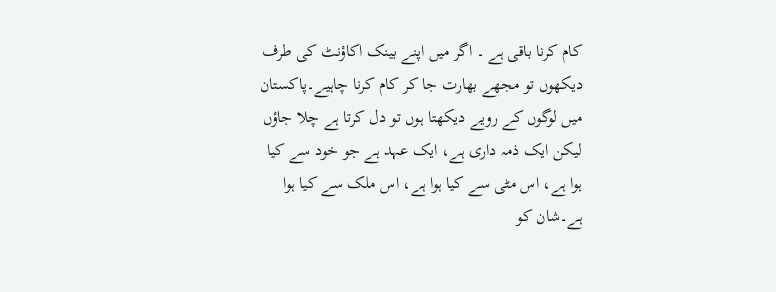کام کرنا باقی ہے ۔ اگر میں اپنے بینک اکاؤنٹ کی طرف دیکھوں تو مجھے بھارت جا کر کام کرنا چاہیے۔پاکستان میں لوگوں کے رویے دیکھتا ہوں تو دل کرتا ہے چلا جاؤں لیکن ایک ذمہ داری ہے، ایک عہد ہے جو خود سے کیا ہوا ہے، اس مٹی سے کیا ہوا ہے، اس ملک سے کیا ہوا ہے۔شان کو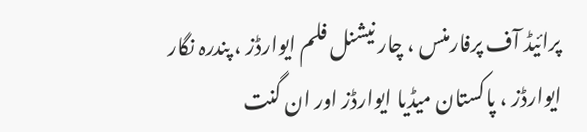پرائیڈ آف پرفارمنس ، چار نیشنل فلم ایوارڈز ، پندرہ نگار ایوارڈز ، پاکستان میڈیا ایوارڈز اور ان گنت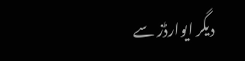دیگر ایوارڈز سے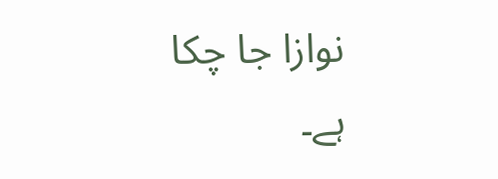نوازا جا چکا ہے۔